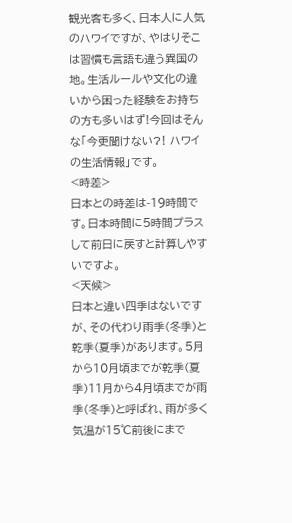観光客も多く、日本人に人気のハワイですが、やはりそこは習慣も言語も違う異国の地。生活ルールや文化の違いから困った経験をお持ちの方も多いはず!今回はそんな「今更聞けない?! ハワイの生活情報」です。
<時差>
日本との時差は-19時間です。日本時間に5時間プラスして前日に戻すと計算しやすいですよ。
<天候>
日本と違い四季はないですが、その代わり雨季(冬季)と乾季(夏季)があります。5月から10月頃までが乾季(夏季)11月から4月頃までが雨季(冬季)と呼ばれ、雨が多く気温が15℃前後にまで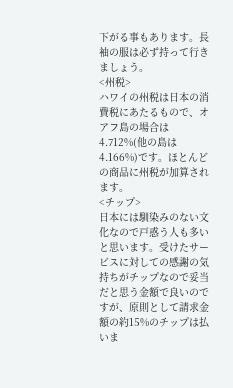下がる事もあります。長袖の服は必ず持って行きましょう。
<州税>
ハワイの州税は日本の消費税にあたるもので、オアフ島の場合は4.712%(他の島は4.166%)です。ほとんどの商品に州税が加算されます。
<チップ>
日本には馴染みのない文化なので戸惑う人も多いと思います。受けたサービスに対しての感謝の気持ちがチップなので妥当だと思う金額で良いのですが、原則として請求金額の約15%のチップは払いま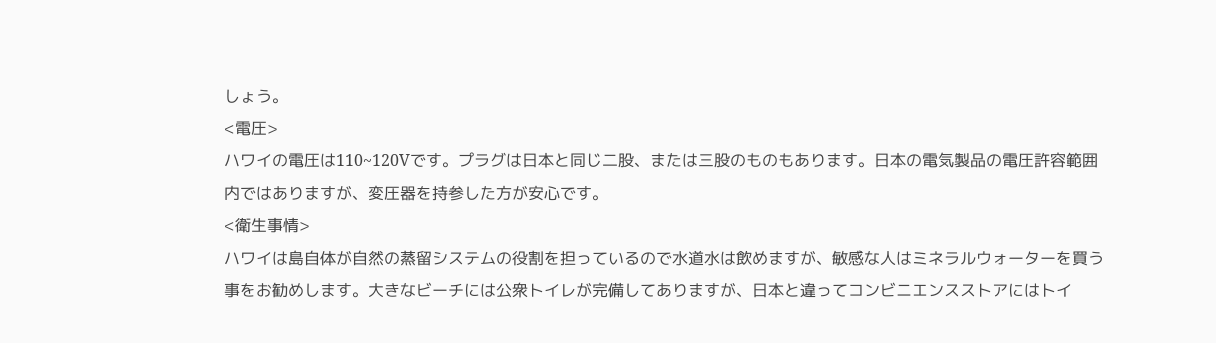しょう。
<電圧>
ハワイの電圧は110~120Vです。プラグは日本と同じ二股、または三股のものもあります。日本の電気製品の電圧許容範囲内ではありますが、変圧器を持参した方が安心です。
<衛生事情>
ハワイは島自体が自然の蒸留システムの役割を担っているので水道水は飲めますが、敏感な人はミネラルウォーターを買う事をお勧めします。大きなビーチには公衆トイレが完備してありますが、日本と違ってコンビニエンスストアにはトイ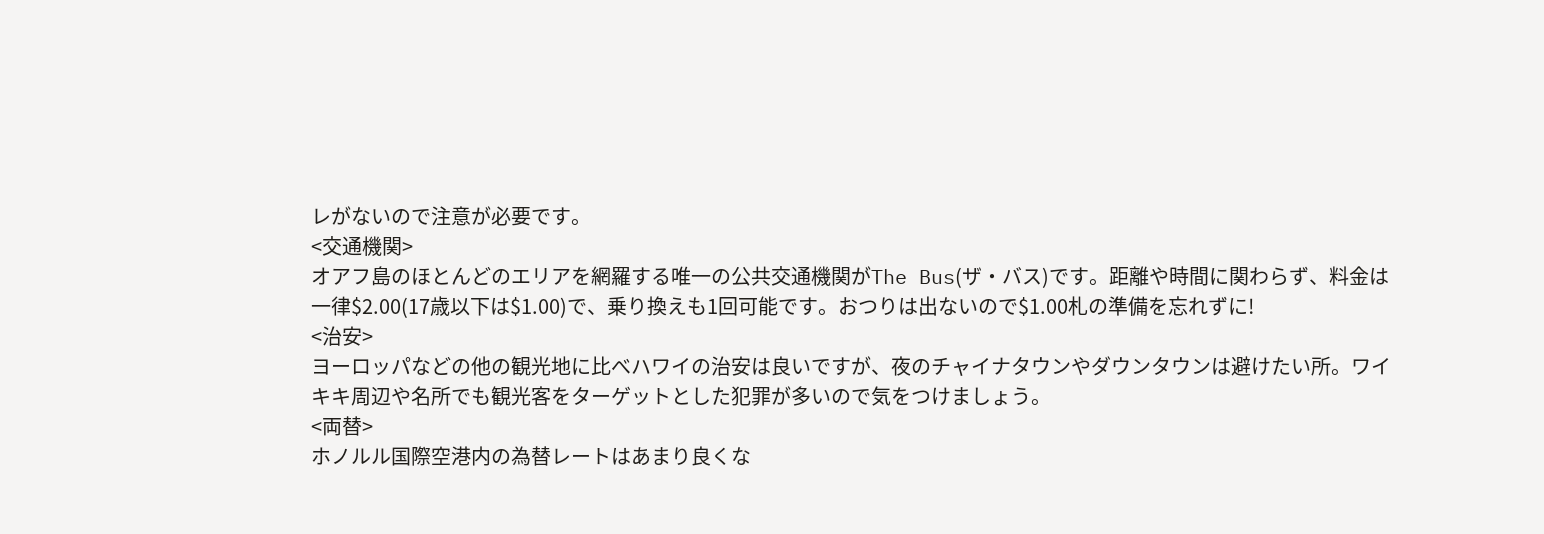レがないので注意が必要です。
<交通機関>
オアフ島のほとんどのエリアを網羅する唯一の公共交通機関がThe Bus(ザ・バス)です。距離や時間に関わらず、料金は一律$2.00(17歳以下は$1.00)で、乗り換えも1回可能です。おつりは出ないので$1.00札の準備を忘れずに!
<治安>
ヨーロッパなどの他の観光地に比べハワイの治安は良いですが、夜のチャイナタウンやダウンタウンは避けたい所。ワイキキ周辺や名所でも観光客をターゲットとした犯罪が多いので気をつけましょう。
<両替>
ホノルル国際空港内の為替レートはあまり良くな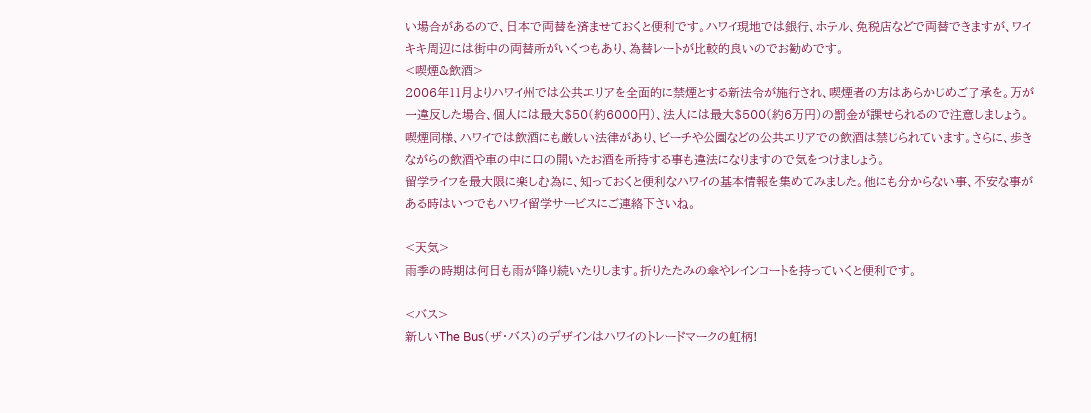い場合があるので、日本で両替を済ませておくと便利です。ハワイ現地では銀行、ホテル、免税店などで両替できますが、ワイキキ周辺には街中の両替所がいくつもあり、為替レートが比較的良いのでお勧めです。
<喫煙&飲酒>
2006年11月よりハワイ州では公共エリアを全面的に禁煙とする新法令が施行され、喫煙者の方はあらかじめご了承を。万が一違反した場合、個人には最大$50(約6000円)、法人には最大$500(約6万円)の罰金が課せられるので注意しましょう。喫煙同様、ハワイでは飲酒にも厳しい法律があり、ビーチや公園などの公共エリアでの飲酒は禁じられています。さらに、歩きながらの飲酒や車の中に口の開いたお酒を所持する事も違法になりますので気をつけましょう。
留学ライフを最大限に楽しむ為に、知っておくと便利なハワイの基本情報を集めてみました。他にも分からない事、不安な事がある時はいつでもハワイ留学サービスにご連絡下さいね。

<天気>
雨季の時期は何日も雨が降り続いたりします。折りたたみの傘やレインコートを持っていくと便利です。

<バス>
新しいThe Bus(ザ・バス)のデザインはハワイのトレードマークの虹柄!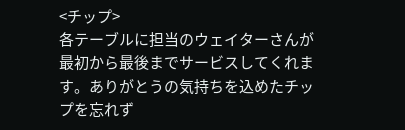<チップ>
各テーブルに担当のウェイターさんが最初から最後までサービスしてくれます。ありがとうの気持ちを込めたチップを忘れず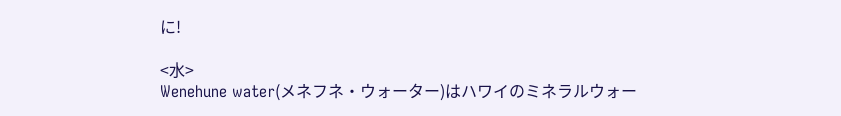に!

<水>
Wenehune water(メネフネ・ウォーター)はハワイのミネラルウォー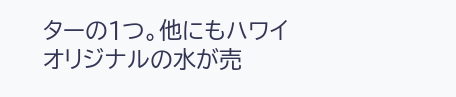ターの1つ。他にもハワイオリジナルの水が売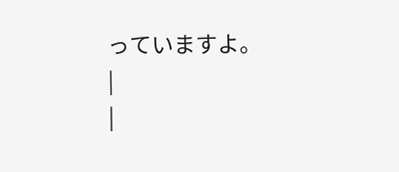っていますよ。
|
|